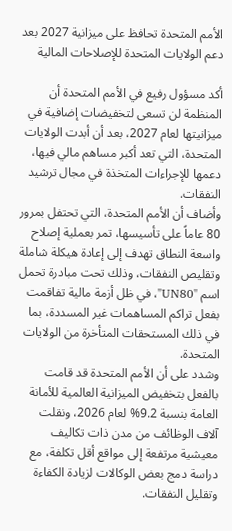الأمم المتحدة تحافظ على ميزانية 2027 بعد دعم الولايات المتحدة للإصلاحات المالية

أكد مسؤول رفيع في الأمم المتحدة أن المنظمة لن تسعى لتخفيضات إضافية في ميزانيتها لعام 2027، بعد أن أبدت الولايات المتحدة، التي تعد أكبر مساهم مالي فيها، دعمها للإجراءات المتخذة في مجال ترشيد النفقات.
وأضاف أن الأمم المتحدة، التي تحتفل بمرور 80 عاماً على تأسيسها، تمر بعملية إصلاح واسعة النطاق تهدف إلى إعادة هيكلة شاملة وتقليص النفقات، وذلك تحت مبادرة تحمل اسم "UN80"، في ظل أزمة مالية تفاقمت بفعل تراكم المساهمات غير المسددة، بما في ذلك المستحقات المتأخرة من الولايات المتحدة.
وشدد على أن الأمم المتحدة قد قامت بالفعل بتخفيض الميزانية العالمية للأمانة العامة بنسبة 9.2% لعام 2026، ونقلت آلاف الوظائف من مدن ذات تكاليف معيشية مرتفعة إلى مواقع أقل تكلفة، مع دراسة دمج بعض الوكالات لزيادة الكفاءة وتقليل النفقات.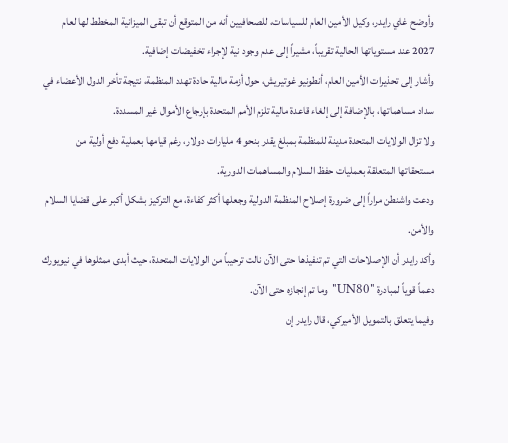وأوضح غاي رايدر، وكيل الأمين العام للسياسات، للصحافيين أنه من المتوقع أن تبقى الميزانية المخطط لها لعام 2027 عند مستوياتها الحالية تقريباً، مشيراً إلى عدم وجود نية لإجراء تخفيضات إضافية.
وأشار إلى تحذيرات الأمين العام، أنطونيو غوتيريش، حول أزمة مالية حادة تهدد المنظمة، نتيجة تأخر الدول الأعضاء في سداد مساهماتها، بالإضافة إلى إلغاء قاعدة مالية تلزم الأمم المتحدة بإرجاع الأموال غير المسددة.
ولا تزال الولايات المتحدة مدينة للمنظمة بمبلغ يقدر بنحو 4 مليارات دولار، رغم قيامها بعملية دفع أولية من مستحقاتها المتعلقة بعمليات حفظ السلام والمساهمات الدورية.
ودعت واشنطن مراراً إلى ضرورة إصلاح المنظمة الدولية وجعلها أكثر كفاءة، مع التركيز بشكل أكبر على قضايا السلام والأمن.
وأكد رايدر أن الإصلاحات التي تم تنفيذها حتى الآن نالت ترحيباً من الولايات المتحدة، حيث أبدى ممثلوها في نيويورك دعماً قوياً لمبادرة "UN80" وما تم إنجازه حتى الآن.
وفيما يتعلق بالتمويل الأميركي، قال رايدر إن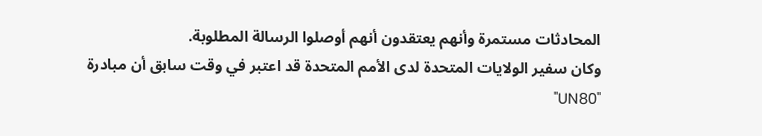المحادثات مستمرة وأنهم يعتقدون أنهم أوصلوا الرسالة المطلوبة.
وكان سفير الولايات المتحدة لدى الأمم المتحدة قد اعتبر في وقت سابق أن مبادرة "UN80"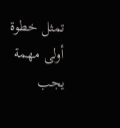تمثل خطوة أولى مهمة يجب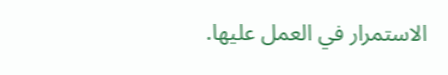الاستمرار في العمل عليها.